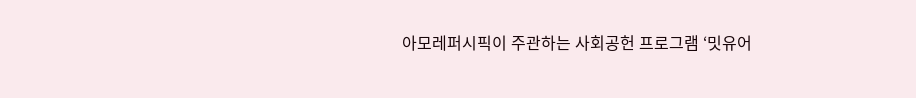아모레퍼시픽이 주관하는 사회공헌 프로그램 ‘밋유어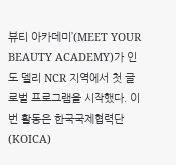뷰티 아카데미’(MEET YOUR BEAUTY ACADEMY)가 인도 델리 NCR 지역에서 첫 글로벌 프로그램을 시작했다. 이번 활동은 한국국제협력단(KOICA)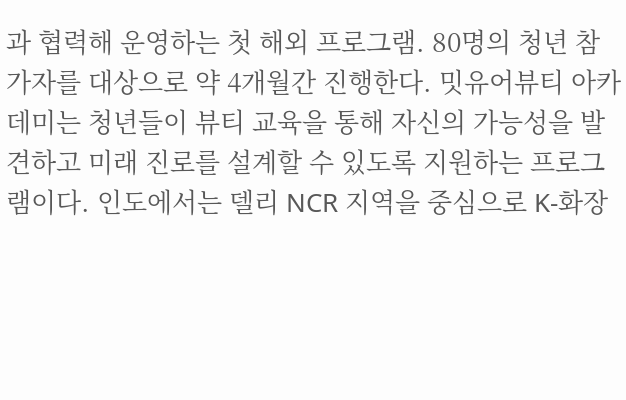과 협력해 운영하는 첫 해외 프로그램. 80명의 청년 참가자를 대상으로 약 4개월간 진행한다. 밋유어뷰티 아카데미는 청년들이 뷰티 교육을 통해 자신의 가능성을 발견하고 미래 진로를 설계할 수 있도록 지원하는 프로그램이다. 인도에서는 델리 NCR 지역을 중심으로 K-화장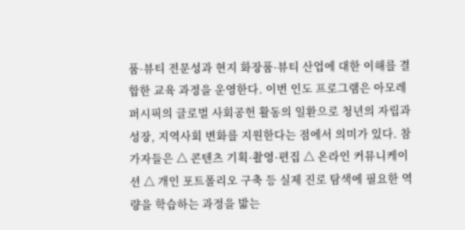품·뷰티 전문성과 현지 화장품·뷰티 산업에 대한 이해를 결합한 교육 과정을 운영한다. 이번 인도 프로그램은 아모레퍼시픽의 글로벌 사회공헌 활동의 일환으로 청년의 자립과 성장, 지역사회 변화를 지원한다는 점에서 의미가 있다. 참가자들은 △ 콘텐츠 기획·촬영·편집 △ 온라인 커뮤니케이션 △ 개인 포트폴리오 구축 등 실제 진로 탐색에 필요한 역량을 학습하는 과정을 밟는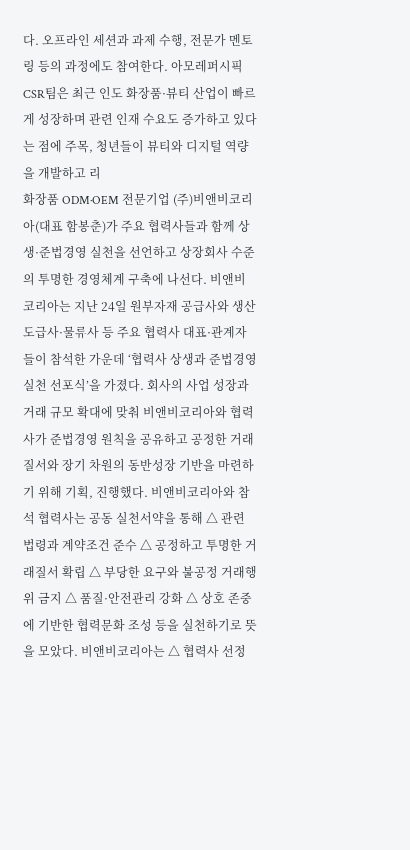다. 오프라인 세션과 과제 수행, 전문가 멘토링 등의 과정에도 참여한다. 아모레퍼시픽 CSR팀은 최근 인도 화장품·뷰티 산업이 빠르게 성장하며 관련 인재 수요도 증가하고 있다는 점에 주목, 청년들이 뷰티와 디지털 역량을 개발하고 리
화장품 ODM·OEM 전문기업 (주)비앤비코리아(대표 함봉춘)가 주요 협력사들과 함께 상생·준법경영 실천을 선언하고 상장회사 수준의 투명한 경영체계 구축에 나선다. 비앤비코리아는 지난 24일 원부자재 공급사와 생산도급사·물류사 등 주요 협력사 대표·관계자들이 참석한 가운데 ‘협력사 상생과 준법경영 실천 선포식’을 가졌다. 회사의 사업 성장과 거래 규모 확대에 맞춰 비앤비코리아와 협력사가 준법경영 원칙을 공유하고 공정한 거래질서와 장기 차원의 동반성장 기반을 마련하기 위해 기획, 진행했다. 비앤비코리아와 참석 협력사는 공동 실천서약을 통해 △ 관련 법령과 계약조건 준수 △ 공정하고 투명한 거래질서 확립 △ 부당한 요구와 불공정 거래행위 금지 △ 품질·안전관리 강화 △ 상호 존중에 기반한 협력문화 조성 등을 실천하기로 뜻을 모았다. 비앤비코리아는 △ 협력사 선정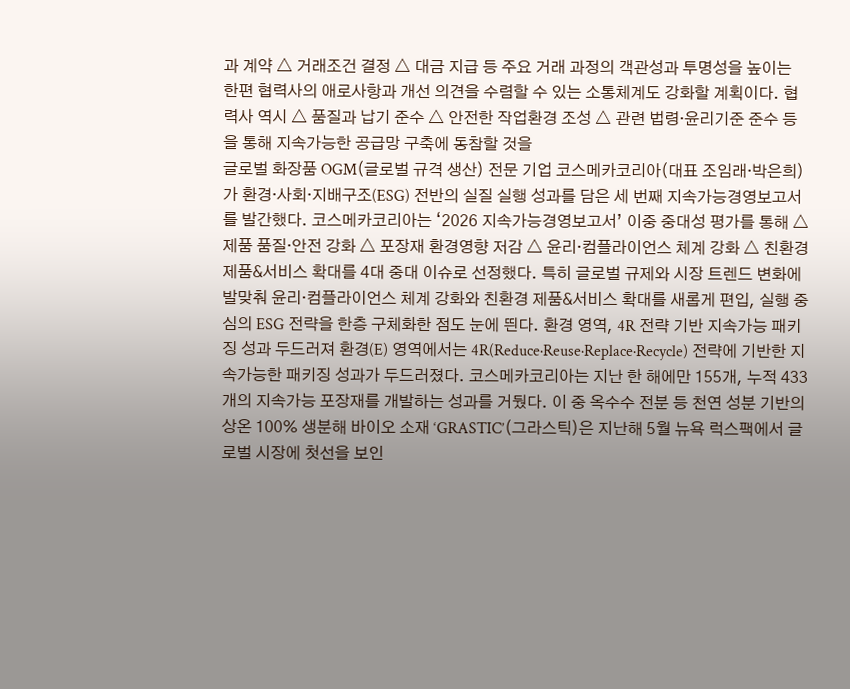과 계약 △ 거래조건 결정 △ 대금 지급 등 주요 거래 과정의 객관성과 투명성을 높이는 한편 협력사의 애로사항과 개선 의견을 수렴할 수 있는 소통체계도 강화할 계획이다. 협력사 역시 △ 품질과 납기 준수 △ 안전한 작업환경 조성 △ 관련 법령·윤리기준 준수 등을 통해 지속가능한 공급망 구축에 동참할 것을
글로벌 화장품 OGM(글로벌 규격 생산) 전문 기업 코스메카코리아(대표 조임래·박은희)가 환경·사회·지배구조(ESG) 전반의 실질 실행 성과를 담은 세 번째 지속가능경영보고서를 발간했다. 코스메카코리아는 ‘2026 지속가능경영보고서’ 이중 중대성 평가를 통해 △ 제품 품질·안전 강화 △ 포장재 환경영향 저감 △ 윤리·컴플라이언스 체계 강화 △ 친환경 제품&서비스 확대를 4대 중대 이슈로 선정했다. 특히 글로벌 규제와 시장 트렌드 변화에 발맞춰 윤리·컴플라이언스 체계 강화와 친환경 제품&서비스 확대를 새롭게 편입, 실행 중심의 ESG 전략을 한층 구체화한 점도 눈에 띈다. 환경 영역, 4R 전략 기반 지속가능 패키징 성과 두드러져 환경(E) 영역에서는 4R(Reduce·Reuse·Replace·Recycle) 전략에 기반한 지속가능한 패키징 성과가 두드러졌다. 코스메카코리아는 지난 한 해에만 155개, 누적 433개의 지속가능 포장재를 개발하는 성과를 거뒀다. 이 중 옥수수 전분 등 천연 성분 기반의 상온 100% 생분해 바이오 소재 ‘GRASTIC’(그라스틱)은 지난해 5월 뉴욕 럭스팩에서 글로벌 시장에 첫선을 보인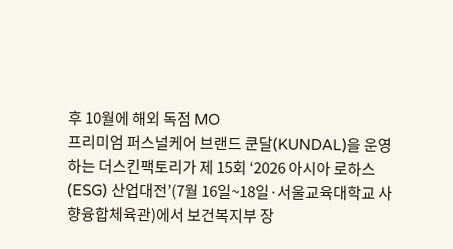후 10월에 해외 독점 MO
프리미엄 퍼스널케어 브랜드 쿤달(KUNDAL)을 운영하는 더스킨팩토리가 제 15회 ‘2026 아시아 로하스(ESG) 산업대전’(7월 16일~18일·서울교육대학교 사향융합체육관)에서 보건복지부 장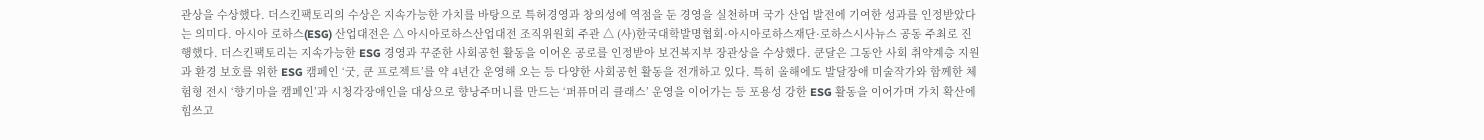관상을 수상했다. 더스킨팩토리의 수상은 지속가능한 가치를 바탕으로 특허경영과 창의성에 역점을 둔 경영을 실천하며 국가 산업 발전에 기여한 성과를 인정받았다는 의미다. 아시아 로하스(ESG) 산업대전은 △ 아시아로하스산업대전 조직위원회 주관 △ (사)한국대학발명협회·아시아로하스재단·로하스시사뉴스 공동 주최로 진행했다. 더스킨팩토리는 지속가능한 ESG 경영과 꾸준한 사회공헌 활동을 이어온 공로를 인정받아 보건복지부 장관상을 수상했다. 쿤달은 그동안 사회 취약계층 지원과 환경 보호를 위한 ESG 캠페인 ‘굿, 쿤 프로젝트’를 약 4년간 운영해 오는 등 다양한 사회공헌 활동을 전개하고 있다. 특히 올해에도 발달장애 미술작가와 함께한 체험형 전시 ‘향기마을 캠페인’과 시청각장애인을 대상으로 향낭주머니를 만드는 ‘퍼퓨머리 클래스’ 운영을 이어가는 등 포용성 강한 ESG 활동을 이어가며 가치 확산에 힘쓰고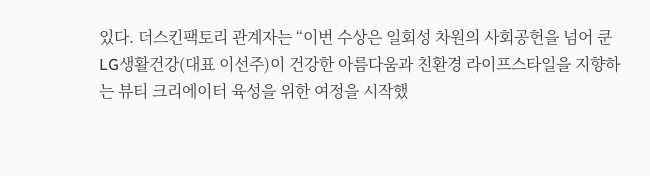있다. 더스킨팩토리 관계자는 “이번 수상은 일회성 차원의 사회공헌을 넘어 쿤
LG생활건강(대표 이선주)이 건강한 아름다움과 친환경 라이프스타일을 지향하는 뷰티 크리에이터 육성을 위한 여정을 시작했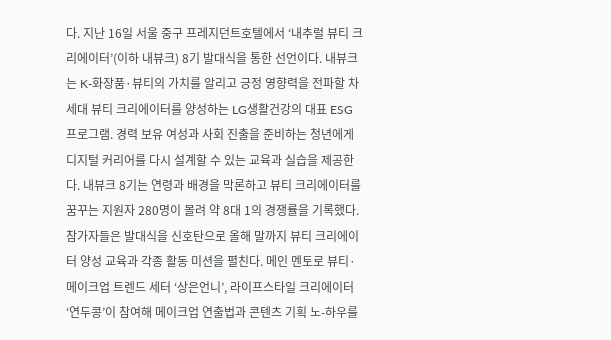다. 지난 16일 서울 중구 프레지던트호텔에서 ‘내추럴 뷰티 크리에이터’(이하 내뷰크) 8기 발대식을 통한 선언이다. 내뷰크는 K-화장품·뷰티의 가치를 알리고 긍정 영향력을 전파할 차세대 뷰티 크리에이터를 양성하는 LG생활건강의 대표 ESG 프로그램. 경력 보유 여성과 사회 진출을 준비하는 청년에게 디지털 커리어를 다시 설계할 수 있는 교육과 실습을 제공한다. 내뷰크 8기는 연령과 배경을 막론하고 뷰티 크리에이터를 꿈꾸는 지원자 280명이 몰려 약 8대 1의 경쟁률을 기록했다. 참가자들은 발대식을 신호탄으로 올해 말까지 뷰티 크리에이터 양성 교육과 각종 활동 미션을 펼친다. 메인 멘토로 뷰티·메이크업 트렌드 세터 ‘상은언니’, 라이프스타일 크리에이터 ‘연두콩’이 참여해 메이크업 연출법과 콘텐츠 기획 노-하우를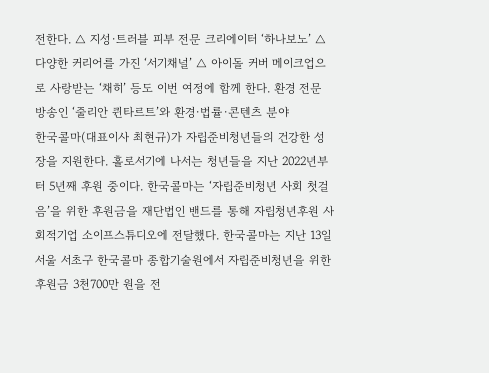전한다. △ 지성·트러블 피부 전문 크리에이터 ‘하나보노’ △ 다양한 커리어를 가진 ‘서기채널’ △ 아이돌 커버 메이크업으로 사랑받는 ‘채히’ 등도 이번 여정에 함께 한다. 환경 전문 방송인 ‘줄리안 퀸타르트’와 환경·법률·콘텐츠 분야
한국콜마(대표이사 최현규)가 자립준비청년들의 건강한 성장을 지원한다. 홀로서기에 나서는 청년들을 지난 2022년부터 5년째 후원 중이다. 한국콜마는 ‘자립준비청년 사회 첫걸음’을 위한 후원금을 재단법인 밴드를 통해 자립청년후원 사회적기업 소이프스튜디오에 전달했다. 한국콜마는 지난 13일 서울 서초구 한국콜마 종합기술원에서 자립준비청년을 위한 후원금 3천700만 원을 전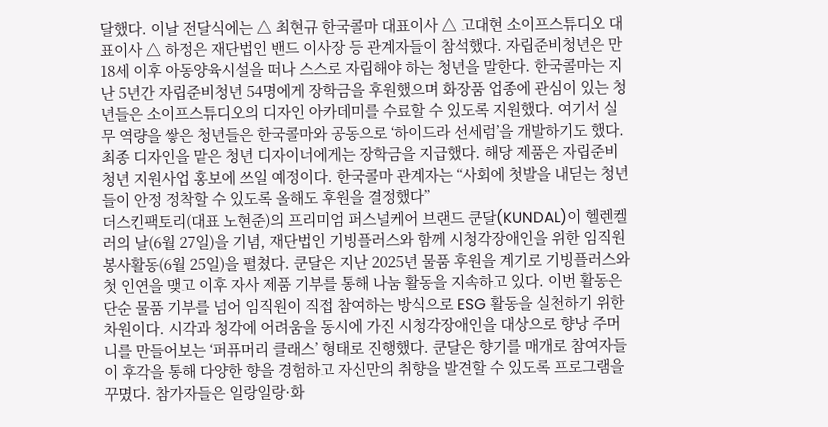달했다. 이날 전달식에는 △ 최현규 한국콜마 대표이사 △ 고대현 소이프스튜디오 대표이사 △ 하정은 재단법인 밴드 이사장 등 관계자들이 참석했다. 자립준비청년은 만 18세 이후 아동양육시설을 떠나 스스로 자립해야 하는 청년을 말한다. 한국콜마는 지난 5년간 자립준비청년 54명에게 장학금을 후원했으며 화장품 업종에 관심이 있는 청년들은 소이프스튜디오의 디자인 아카데미를 수료할 수 있도록 지원했다. 여기서 실무 역량을 쌓은 청년들은 한국콜마와 공동으로 ‘하이드라 선세럼’을 개발하기도 했다. 최종 디자인을 맡은 청년 디자이너에게는 장학금을 지급했다. 해당 제품은 자립준비청년 지원사업 홍보에 쓰일 예정이다. 한국콜마 관계자는 “사회에 첫발을 내딛는 청년들이 안정 정착할 수 있도록 올해도 후원을 결정했다”
더스킨팩토리(대표 노현준)의 프리미엄 퍼스널케어 브랜드 쿤달(KUNDAL)이 헬렌켈러의 날(6월 27일)을 기념, 재단법인 기빙플러스와 함께 시청각장애인을 위한 임직원 봉사활동(6월 25일)을 펼쳤다. 쿤달은 지난 2025년 물품 후원을 계기로 기빙플러스와 첫 인연을 맺고 이후 자사 제품 기부를 통해 나눔 활동을 지속하고 있다. 이번 활동은 단순 물품 기부를 넘어 임직원이 직접 참여하는 방식으로 ESG 활동을 실천하기 위한 차원이다. 시각과 청각에 어려움을 동시에 가진 시청각장애인을 대상으로 향낭 주머니를 만들어보는 ‘퍼퓨머리 클래스’ 형태로 진행했다. 쿤달은 향기를 매개로 참여자들이 후각을 통해 다양한 향을 경험하고 자신만의 취향을 발견할 수 있도록 프로그램을 꾸몄다. 참가자들은 일랑일랑·화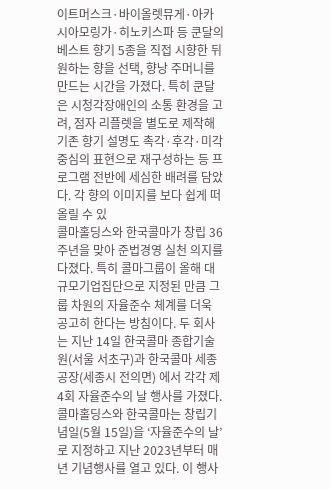이트머스크·바이올렛뮤게·아카시아모링가·히노키스파 등 쿤달의 베스트 향기 5종을 직접 시향한 뒤 원하는 향을 선택, 향낭 주머니를 만드는 시간을 가졌다. 특히 쿤달은 시청각장애인의 소통 환경을 고려, 점자 리플렛을 별도로 제작해 기존 향기 설명도 촉각·후각·미각 중심의 표현으로 재구성하는 등 프로그램 전반에 세심한 배려를 담았다. 각 향의 이미지를 보다 쉽게 떠올릴 수 있
콜마홀딩스와 한국콜마가 창립 36주년을 맞아 준법경영 실천 의지를 다졌다. 특히 콜마그룹이 올해 대규모기업집단으로 지정된 만큼 그룹 차원의 자율준수 체계를 더욱 공고히 한다는 방침이다. 두 회사는 지난 14일 한국콜마 종합기술원(서울 서초구)과 한국콜마 세종공장(세종시 전의면) 에서 각각 제 4회 자율준수의 날 행사를 가졌다. 콜마홀딩스와 한국콜마는 창립기념일(5월 15일)을 ‘자율준수의 날’로 지정하고 지난 2023년부터 매년 기념행사를 열고 있다. 이 행사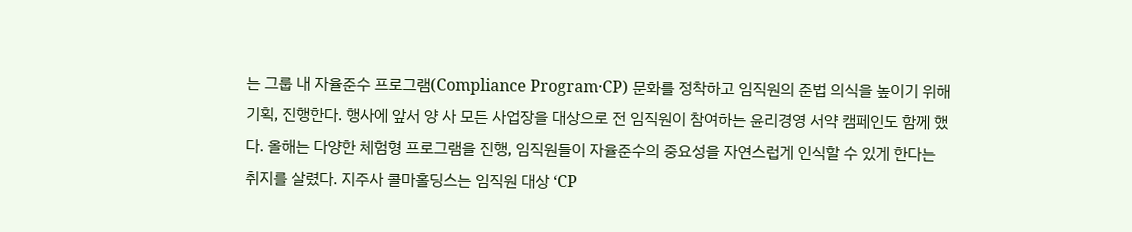는 그룹 내 자율준수 프로그램(Compliance Program·CP) 문화를 정착하고 임직원의 준법 의식을 높이기 위해 기획, 진행한다. 행사에 앞서 양 사 모든 사업장을 대상으로 전 임직원이 참여하는 윤리경영 서약 캠페인도 함께 했다. 올해는 다양한 체험형 프로그램을 진행, 임직원들이 자율준수의 중요성을 자연스럽게 인식할 수 있게 한다는 취지를 살렸다. 지주사 콜마홀딩스는 임직원 대상 ‘CP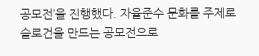공모전’을 진행했다. 자율준수 문화를 주제로 슬로건을 만드는 공모전으로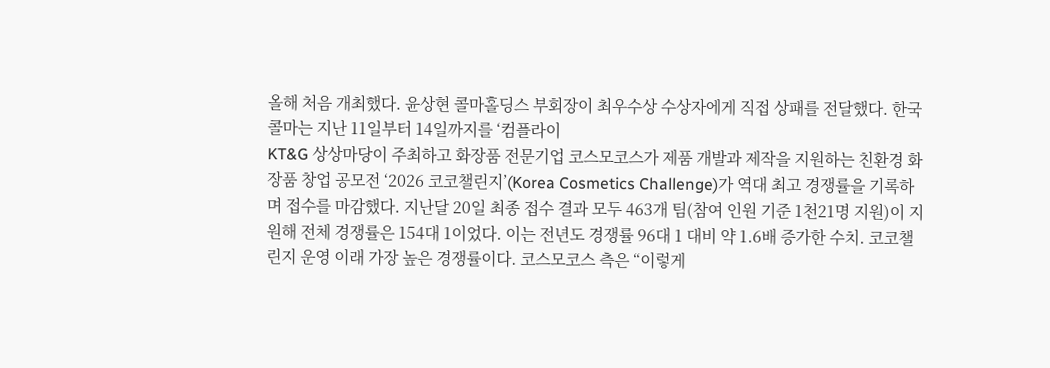올해 처음 개최했다. 윤상현 콜마홀딩스 부회장이 최우수상 수상자에게 직접 상패를 전달했다. 한국콜마는 지난 11일부터 14일까지를 ‘컴플라이
KT&G 상상마당이 주최하고 화장품 전문기업 코스모코스가 제품 개발과 제작을 지원하는 친환경 화장품 창업 공모전 ‘2026 코코챌린지’(Korea Cosmetics Challenge)가 역대 최고 경쟁률을 기록하며 접수를 마감했다. 지난달 20일 최종 접수 결과 모두 463개 팀(참여 인원 기준 1천21명 지원)이 지원해 전체 경쟁률은 154대 1이었다. 이는 전년도 경쟁률 96대 1 대비 약 1.6배 증가한 수치. 코코챌린지 운영 이래 가장 높은 경쟁률이다. 코스모코스 측은 “이렇게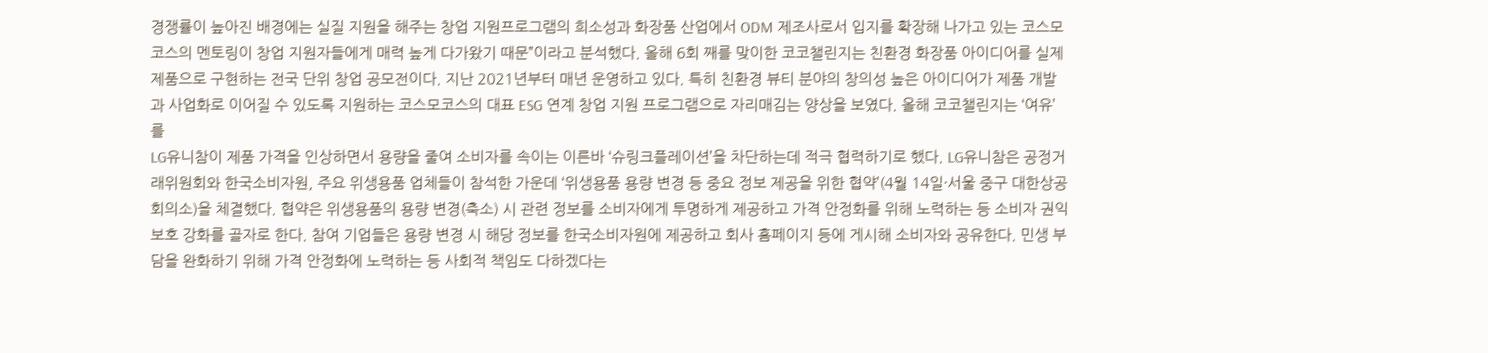경쟁률이 높아진 배경에는 실질 지원을 해주는 창업 지원프로그램의 희소성과 화장품 산업에서 ODM 제조사로서 입지를 확장해 나가고 있는 코스모코스의 멘토링이 창업 지원자들에게 매력 높게 다가왔기 때문”이라고 분석했다. 올해 6회 째를 맞이한 코코챌린지는 친환경 화장품 아이디어를 실제 제품으로 구현하는 전국 단위 창업 공모전이다. 지난 2021년부터 매년 운영하고 있다. 특히 친환경 뷰티 분야의 창의성 높은 아이디어가 제품 개발과 사업화로 이어질 수 있도록 지원하는 코스모코스의 대표 ESG 연계 창업 지원 프로그램으로 자리매김는 양상을 보였다. 올해 코코챌린지는 ‘여유’를
LG유니참이 제품 가격을 인상하면서 용량을 줄여 소비자를 속이는 이른바 ‘슈링크플레이션’을 차단하는데 적극 협력하기로 했다. LG유니참은 공정거래위원회와 한국소비자원, 주요 위생용품 업체들이 참석한 가운데 ‘위생용품 용량 변경 등 중요 정보 제공을 위한 협약’(4월 14일·서울 중구 대한상공회의소)을 체결했다. 협약은 위생용품의 용량 변경(축소) 시 관련 정보를 소비자에게 투명하게 제공하고 가격 안정화를 위해 노력하는 등 소비자 권익 보호 강화를 골자로 한다. 참여 기업들은 용량 변경 시 해당 정보를 한국소비자원에 제공하고 회사 홈페이지 등에 게시해 소비자와 공유한다. 민생 부담을 완화하기 위해 가격 안정화에 노력하는 등 사회적 책임도 다하겠다는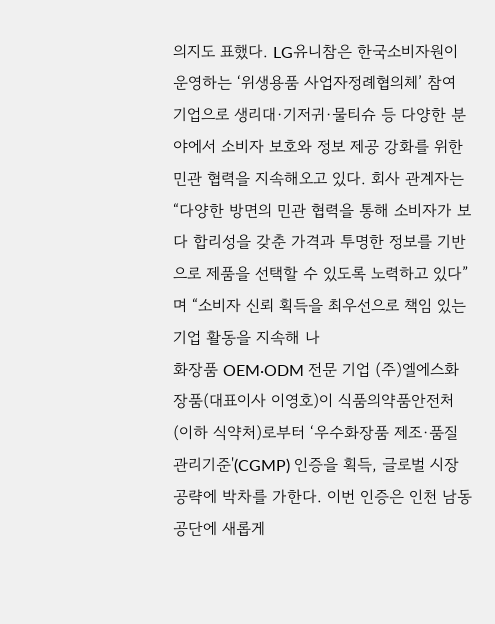의지도 표했다. LG유니참은 한국소비자원이 운영하는 ‘위생용품 사업자정례협의체’ 참여 기업으로 생리대·기저귀·물티슈 등 다양한 분야에서 소비자 보호와 정보 제공 강화를 위한 민관 협력을 지속해오고 있다. 회사 관계자는 “다양한 방면의 민관 협력을 통해 소비자가 보다 합리성을 갖춘 가격과 투명한 정보를 기반으로 제품을 선택할 수 있도록 노력하고 있다”며 “소비자 신뢰 획득을 최우선으로 책임 있는 기업 활동을 지속해 나
화장품 OEM·ODM 전문 기업 (주)엘에스화장품(대표이사 이영호)이 식품의약품안전처(이하 식약처)로부터 ‘우수화장품 제조·품질관리기준'(CGMP) 인증을 획득, 글로벌 시장 공략에 박차를 가한다. 이번 인증은 인천 남동공단에 새롭게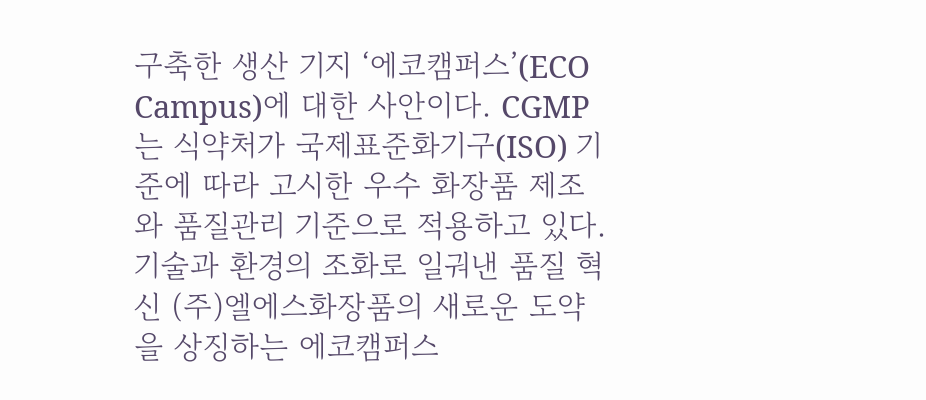구축한 생산 기지 ‘에코캠퍼스’(ECO Campus)에 대한 사안이다. CGMP는 식약처가 국제표준화기구(ISO) 기준에 따라 고시한 우수 화장품 제조와 품질관리 기준으로 적용하고 있다. 기술과 환경의 조화로 일궈낸 품질 혁신 (주)엘에스화장품의 새로운 도약을 상징하는 에코캠퍼스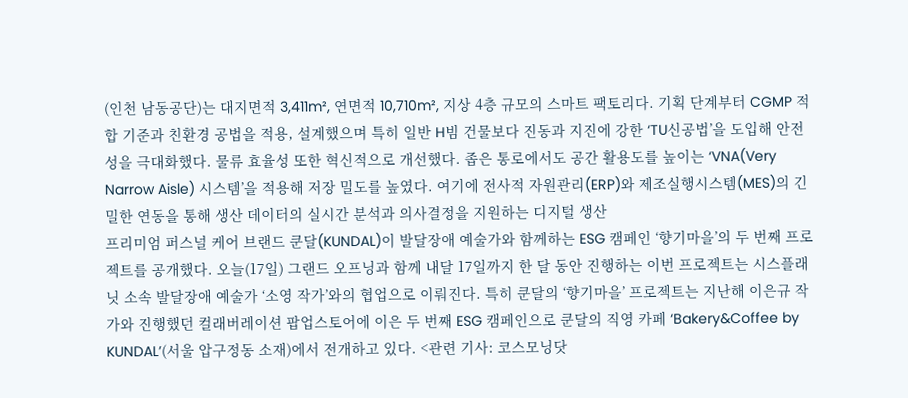(인천 남동공단)는 대지면적 3,411m², 연면적 10,710m², 지상 4층 규모의 스마트 팩토리다. 기획 단계부터 CGMP 적합 기준과 친환경 공법을 적용, 설계했으며 특히 일반 H빔 건물보다 진동과 지진에 강한 ‘TU신공법’을 도입해 안전성을 극대화했다. 물류 효율성 또한 혁신적으로 개선했다. 좁은 통로에서도 공간 활용도를 높이는 ‘VNA(Very Narrow Aisle) 시스템’을 적용해 저장 밀도를 높였다. 여기에 전사적 자원관리(ERP)와 제조실행시스템(MES)의 긴밀한 연동을 통해 생산 데이터의 실시간 분석과 의사결정을 지원하는 디지털 생산
프리미엄 퍼스널 케어 브랜드 쿤달(KUNDAL)이 발달장애 예술가와 함께하는 ESG 캠페인 ‘향기마을’의 두 번째 프로젝트를 공개했다. 오늘(17일) 그랜드 오프닝과 함께 내달 17일까지 한 달 동안 진행하는 이번 프로젝트는 시스플래닛 소속 발달장애 예술가 ‘소영 작가’와의 협업으로 이뤄진다. 특히 쿤달의 ‘향기마을’ 프로젝트는 지난해 이은규 작가와 진행했던 컬래버레이션 팝업스토어에 이은 두 번째 ESG 캠페인으로 쿤달의 직영 카페 ‘Bakery&Coffee by KUNDAL’(서울 압구정동 소재)에서 전개하고 있다. <관련 기사: 코스모닝닷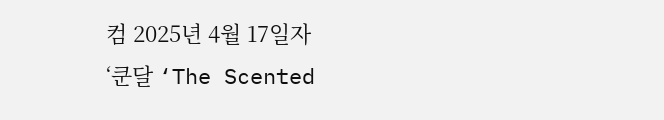컴 2025년 4월 17일자 ‘쿤달 ‘The Scented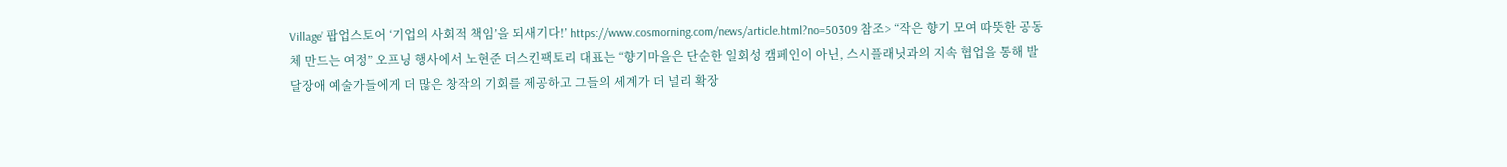Village’ 팝업스토어 ‘기업의 사회적 책임’을 되새기다!’ https://www.cosmorning.com/news/article.html?no=50309 참조> “작은 향기 모여 따뜻한 공동체 만드는 여정” 오프닝 행사에서 노현준 더스킨팩토리 대표는 “향기마을은 단순한 일회성 캠페인이 아닌, 스시플래닛과의 지속 협업을 통해 발달장애 예술가들에게 더 많은 창작의 기회를 제공하고 그들의 세계가 더 널리 확장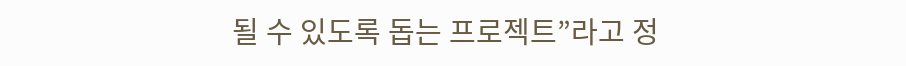될 수 있도록 돕는 프로젝트”라고 정